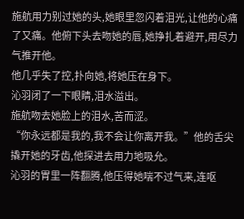施航用力别过她的头,她眼里忽闪着泪光,让他的心痛了又痛。他俯下头去吻她的唇,她挣扎着避开,用尽力气推开他。
他几乎失了控,扑向她,将她压在身下。
沁羽闭了一下眼睛,泪水溢出。
施航吻去她脸上的泪水,苦而涩。
“你永远都是我的,我不会让你离开我。”他的舌尖撬开她的牙齿,他探进去用力地吸允。
沁羽的胃里一阵翻腾,他压得她喘不过气来,连呕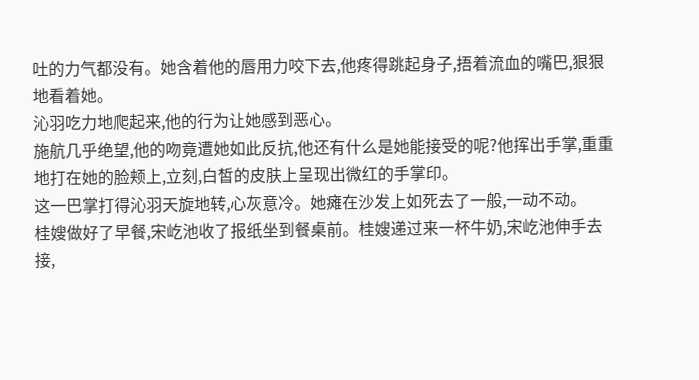吐的力气都没有。她含着他的唇用力咬下去,他疼得跳起身子,捂着流血的嘴巴,狠狠地看着她。
沁羽吃力地爬起来,他的行为让她感到恶心。
施航几乎绝望,他的吻竟遭她如此反抗,他还有什么是她能接受的呢?他挥出手掌,重重地打在她的脸颊上,立刻,白皙的皮肤上呈现出微红的手掌印。
这一巴掌打得沁羽天旋地转,心灰意冷。她瘫在沙发上如死去了一般,一动不动。
桂嫂做好了早餐,宋屹池收了报纸坐到餐桌前。桂嫂递过来一杯牛奶,宋屹池伸手去接,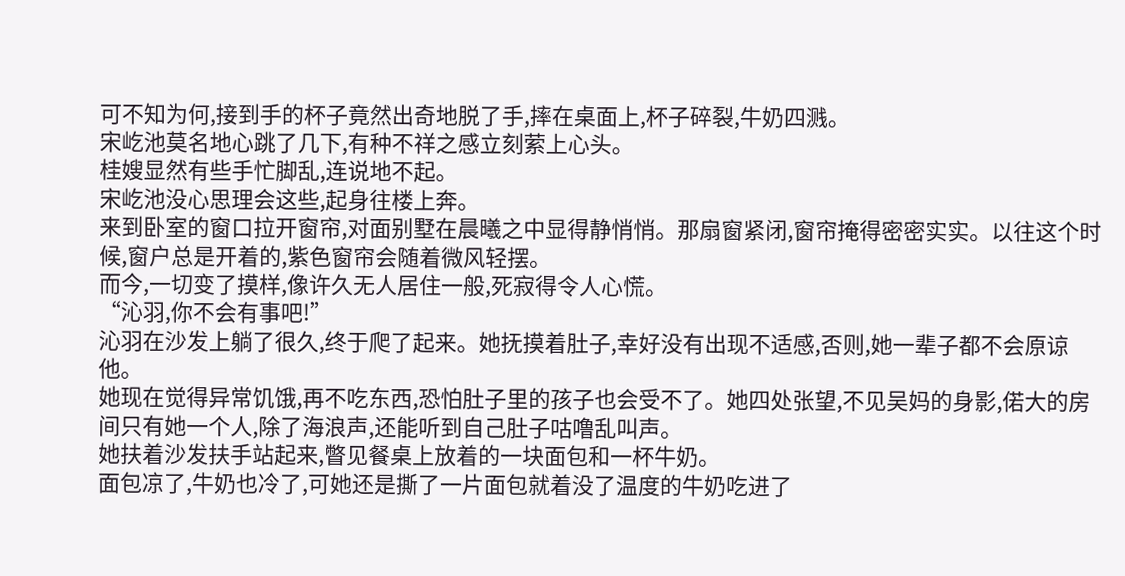可不知为何,接到手的杯子竟然出奇地脱了手,摔在桌面上,杯子碎裂,牛奶四溅。
宋屹池莫名地心跳了几下,有种不祥之感立刻萦上心头。
桂嫂显然有些手忙脚乱,连说地不起。
宋屹池没心思理会这些,起身往楼上奔。
来到卧室的窗口拉开窗帘,对面别墅在晨曦之中显得静悄悄。那扇窗紧闭,窗帘掩得密密实实。以往这个时候,窗户总是开着的,紫色窗帘会随着微风轻摆。
而今,一切变了摸样,像许久无人居住一般,死寂得令人心慌。
“沁羽,你不会有事吧!”
沁羽在沙发上躺了很久,终于爬了起来。她抚摸着肚子,幸好没有出现不适感,否则,她一辈子都不会原谅他。
她现在觉得异常饥饿,再不吃东西,恐怕肚子里的孩子也会受不了。她四处张望,不见吴妈的身影,偌大的房间只有她一个人,除了海浪声,还能听到自己肚子咕噜乱叫声。
她扶着沙发扶手站起来,瞥见餐桌上放着的一块面包和一杯牛奶。
面包凉了,牛奶也冷了,可她还是撕了一片面包就着没了温度的牛奶吃进了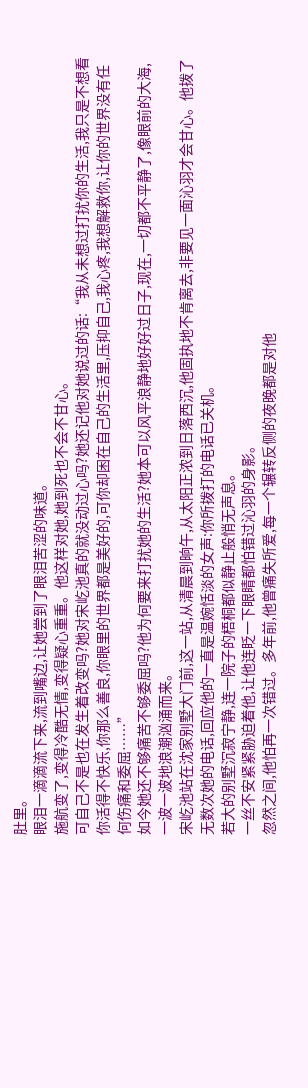肚里。
眼泪一滴滴流下来,流到嘴边,让她尝到了眼泪苦涩的味道。
施航变了,变得冷酷无情,变得疑心重重。他这样对她,她到死也不会不甘心。
可自己不是也在发生着改变吗?她对宋屹池真的就没动过心吗?她还记他对她说过的话:“我从未想过打扰你的生活,我只是不想看你活得不快乐,你那么善良,你眼里的世界都是美好的,可你却困在自己的生活里,压抑自己,我心疼,我想解救你,让你的世界没有任何伤痛和委屈……”
如今她还不够痛苦不够委屈吗?他为何要来打扰她的生活?她本可以风平浪静地好好过日子,现在,一切都不平静了,像眼前的大海,一波一波地浪潮汹涌而来。
宋屹池站在沈家别墅大门前,这一站,从清晨到晌午,从太阳正浓到日落西沉,他固执地不肯离去,非要见一面沁羽才会甘心。他拨了无数次她的电话,回应他的一直是温婉恬淡的女声:你所拨打的电话已关机。
若大的别墅沉寂宁静,连一院子的梧桐都似静止般悄无声息。
一丝不安紧紧胁迫着他,让他连眨一下眼睛都怕错过沁羽的身影。
忽然之间,他怕再一次错过。多年前,他曾痛失所爱,每一个辗转反侧的夜晚都是对他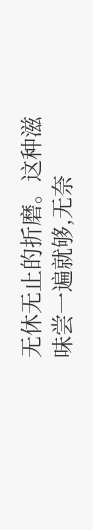无休无止的折磨。这种滋味尝一遍就够,无奈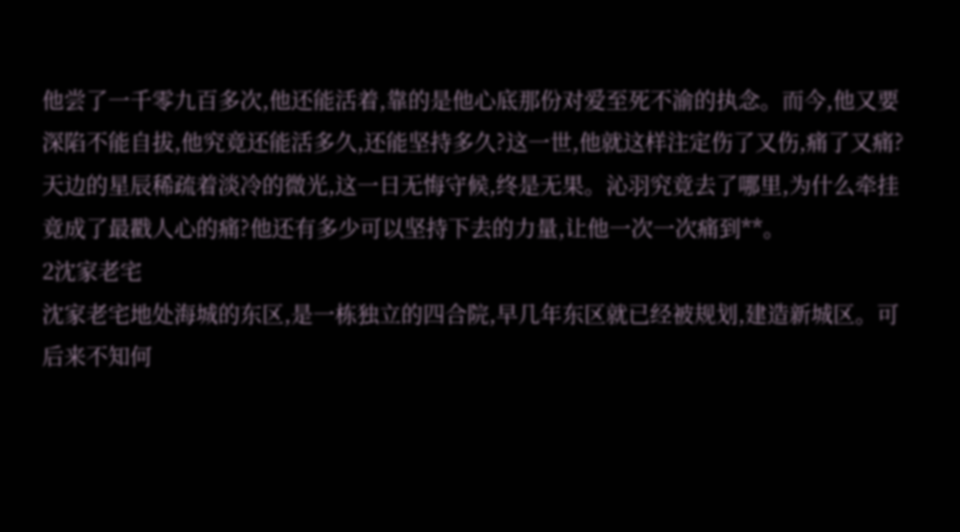他尝了一千零九百多次,他还能活着,靠的是他心底那份对爱至死不渝的执念。而今,他又要深陷不能自拔,他究竟还能活多久,还能坚持多久?这一世,他就这样注定伤了又伤,痛了又痛?
天边的星辰稀疏着淡冷的微光,这一日无悔守候,终是无果。沁羽究竟去了哪里,为什么牵挂竟成了最戳人心的痛?他还有多少可以坚持下去的力量,让他一次一次痛到**。
2沈家老宅
沈家老宅地处海城的东区,是一栋独立的四合院,早几年东区就已经被规划,建造新城区。可后来不知何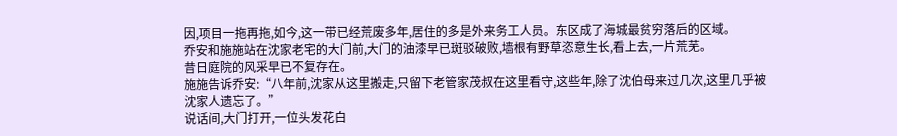因,项目一拖再拖,如今,这一带已经荒废多年,居住的多是外来务工人员。东区成了海城最贫穷落后的区域。
乔安和施施站在沈家老宅的大门前,大门的油漆早已斑驳破败,墙根有野草恣意生长,看上去,一片荒芜。
昔日庭院的风采早已不复存在。
施施告诉乔安:“八年前,沈家从这里搬走,只留下老管家茂叔在这里看守,这些年,除了沈伯母来过几次,这里几乎被沈家人遗忘了。”
说话间,大门打开,一位头发花白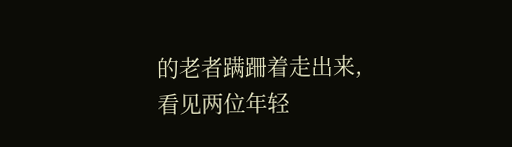的老者蹒跚着走出来,看见两位年轻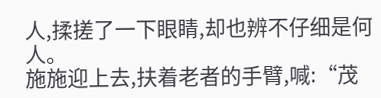人,揉搓了一下眼睛,却也辨不仔细是何人。
施施迎上去,扶着老者的手臂,喊:“茂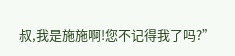叔,我是施施啊!您不记得我了吗?”